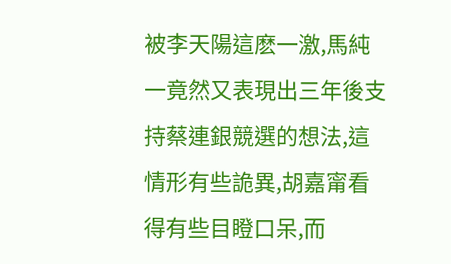被李天陽這麽一激,馬純一竟然又表現出三年後支持蔡連銀競選的想法,這情形有些詭異,胡嘉甯看得有些目瞪口呆,而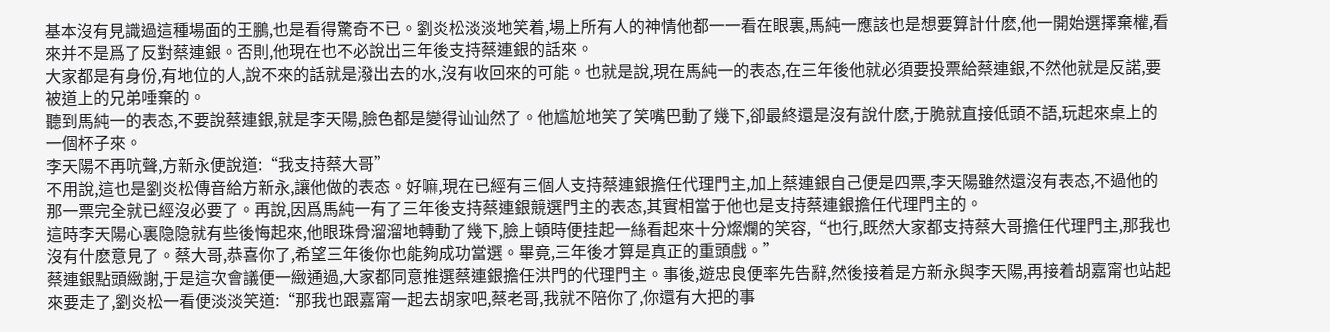基本沒有見識過這種場面的王鵬,也是看得驚奇不已。劉炎松淡淡地笑着,場上所有人的神情他都一一看在眼裏,馬純一應該也是想要算計什麽,他一開始選擇棄權,看來并不是爲了反對蔡連銀。否則,他現在也不必說出三年後支持蔡連銀的話來。
大家都是有身份,有地位的人,說不來的話就是潑出去的水,沒有收回來的可能。也就是說,現在馬純一的表态,在三年後他就必須要投票給蔡連銀,不然他就是反諾,要被道上的兄弟唾棄的。
聽到馬純一的表态,不要說蔡連銀,就是李天陽,臉色都是變得讪讪然了。他尴尬地笑了笑嘴巴動了幾下,卻最終還是沒有說什麽,于脆就直接低頭不語,玩起來桌上的一個杯子來。
李天陽不再吭聲,方新永便說道:“我支持蔡大哥”
不用說,這也是劉炎松傳音給方新永,讓他做的表态。好嘛,現在已經有三個人支持蔡連銀擔任代理門主,加上蔡連銀自己便是四票,李天陽雖然還沒有表态,不過他的那一票完全就已經沒必要了。再說,因爲馬純一有了三年後支持蔡連銀競選門主的表态,其實相當于他也是支持蔡連銀擔任代理門主的。
這時李天陽心裏隐隐就有些後悔起來,他眼珠骨溜溜地轉動了幾下,臉上頓時便挂起一絲看起來十分燦爛的笑容,“也行,既然大家都支持蔡大哥擔任代理門主,那我也沒有什麽意見了。蔡大哥,恭喜你了,希望三年後你也能夠成功當選。畢竟,三年後才算是真正的重頭戲。”
蔡連銀點頭緻謝,于是這次會議便一緻通過,大家都同意推選蔡連銀擔任洪門的代理門主。事後,遊忠良便率先告辭,然後接着是方新永與李天陽,再接着胡嘉甯也站起來要走了,劉炎松一看便淡淡笑道:“那我也跟嘉甯一起去胡家吧,蔡老哥,我就不陪你了,你還有大把的事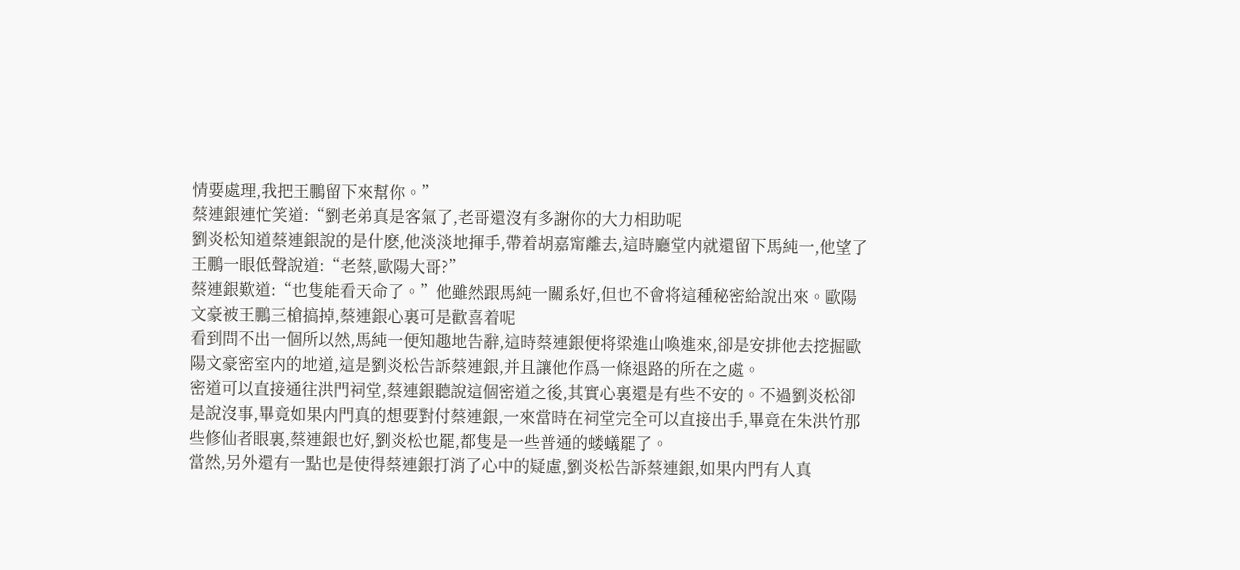情要處理,我把王鵬留下來幫你。”
蔡連銀連忙笑道:“劉老弟真是客氣了,老哥還沒有多謝你的大力相助呢
劉炎松知道蔡連銀說的是什麽,他淡淡地揮手,帶着胡嘉甯離去,這時廳堂内就還留下馬純一,他望了王鵬一眼低聲說道:“老蔡,歐陽大哥?”
蔡連銀歎道:“也隻能看天命了。”他雖然跟馬純一關系好,但也不會将這種秘密給說出來。歐陽文豪被王鵬三槍搞掉,蔡連銀心裏可是歡喜着呢
看到問不出一個所以然,馬純一便知趣地告辭,這時蔡連銀便将梁進山喚進來,卻是安排他去挖掘歐陽文豪密室内的地道,這是劉炎松告訴蔡連銀,并且讓他作爲一條退路的所在之處。
密道可以直接通往洪門祠堂,蔡連銀聽說這個密道之後,其實心裏還是有些不安的。不過劉炎松卻是說沒事,畢竟如果内門真的想要對付蔡連銀,一來當時在祠堂完全可以直接出手,畢竟在朱洪竹那些修仙者眼裏,蔡連銀也好,劉炎松也罷,都隻是一些普通的蝼蟻罷了。
當然,另外還有一點也是使得蔡連銀打消了心中的疑慮,劉炎松告訴蔡連銀,如果内門有人真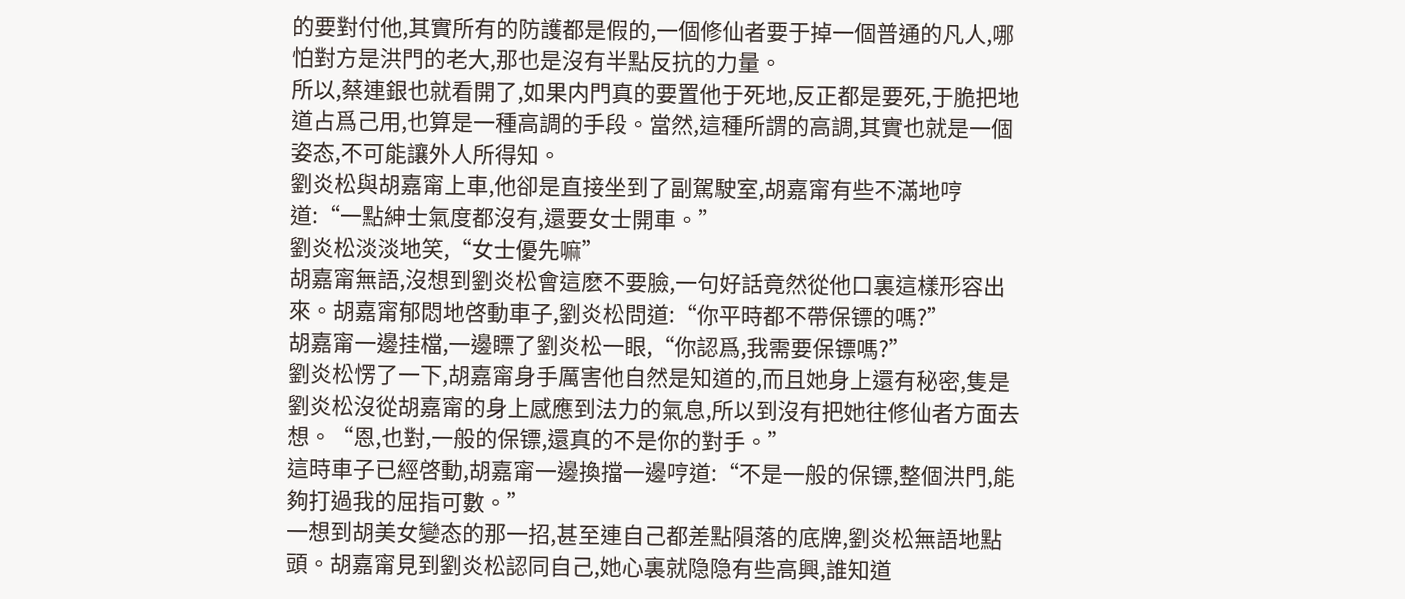的要對付他,其實所有的防護都是假的,一個修仙者要于掉一個普通的凡人,哪怕對方是洪門的老大,那也是沒有半點反抗的力量。
所以,蔡連銀也就看開了,如果内門真的要置他于死地,反正都是要死,于脆把地道占爲己用,也算是一種高調的手段。當然,這種所謂的高調,其實也就是一個姿态,不可能讓外人所得知。
劉炎松與胡嘉甯上車,他卻是直接坐到了副駕駛室,胡嘉甯有些不滿地哼道:“一點紳士氣度都沒有,還要女士開車。”
劉炎松淡淡地笑,“女士優先嘛”
胡嘉甯無語,沒想到劉炎松會這麽不要臉,一句好話竟然從他口裏這樣形容出來。胡嘉甯郁悶地啓動車子,劉炎松問道:“你平時都不帶保镖的嗎?”
胡嘉甯一邊挂檔,一邊瞟了劉炎松一眼,“你認爲,我需要保镖嗎?”
劉炎松愣了一下,胡嘉甯身手厲害他自然是知道的,而且她身上還有秘密,隻是劉炎松沒從胡嘉甯的身上感應到法力的氣息,所以到沒有把她往修仙者方面去想。“恩,也對,一般的保镖,還真的不是你的對手。”
這時車子已經啓動,胡嘉甯一邊換擋一邊哼道:“不是一般的保镖,整個洪門,能夠打過我的屈指可數。”
一想到胡美女變态的那一招,甚至連自己都差點隕落的底牌,劉炎松無語地點頭。胡嘉甯見到劉炎松認同自己,她心裏就隐隐有些高興,誰知道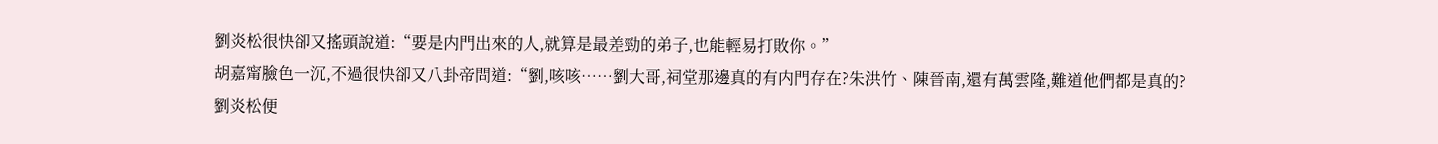劉炎松很快卻又搖頭說道:“要是内門出來的人,就算是最差勁的弟子,也能輕易打敗你。”
胡嘉甯臉色一沉,不過很快卻又八卦帝問道:“劉,咳咳……劉大哥,祠堂那邊真的有内門存在?朱洪竹、陳晉南,還有萬雲隆,難道他們都是真的?
劉炎松便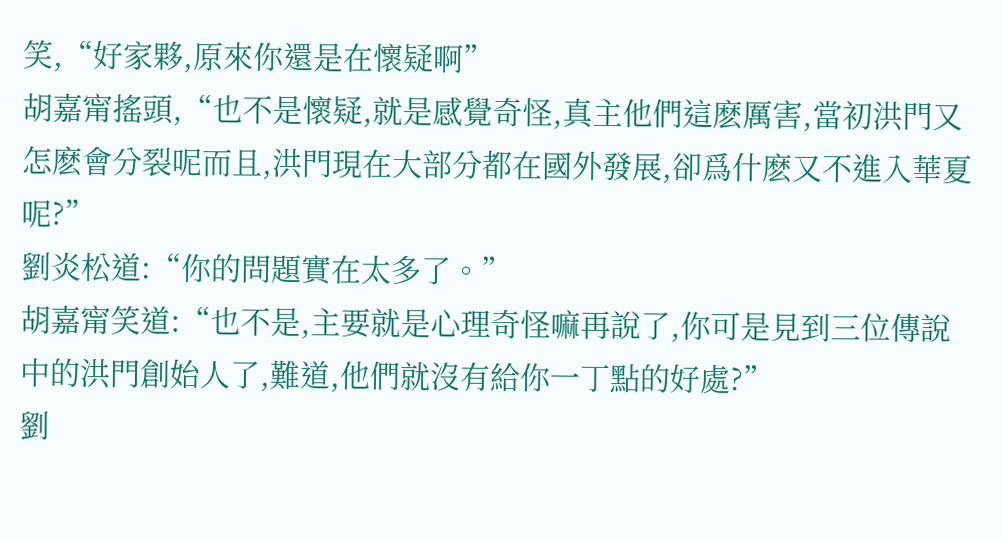笑,“好家夥,原來你還是在懷疑啊”
胡嘉甯搖頭,“也不是懷疑,就是感覺奇怪,真主他們這麽厲害,當初洪門又怎麽會分裂呢而且,洪門現在大部分都在國外發展,卻爲什麽又不進入華夏呢?”
劉炎松道:“你的問題實在太多了。”
胡嘉甯笑道:“也不是,主要就是心理奇怪嘛再說了,你可是見到三位傳說中的洪門創始人了,難道,他們就沒有給你一丁點的好處?”
劉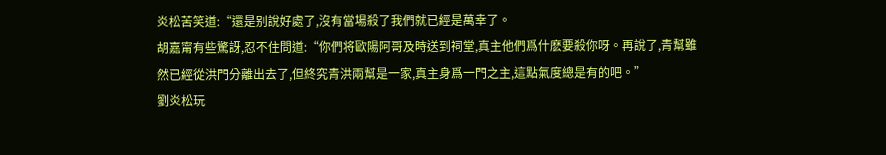炎松苦笑道:“還是别說好處了,沒有當場殺了我們就已經是萬幸了。
胡嘉甯有些驚訝,忍不住問道:“你們将歐陽阿哥及時送到祠堂,真主他們爲什麽要殺你呀。再說了,青幫雖然已經從洪門分離出去了,但終究青洪兩幫是一家,真主身爲一門之主,這點氣度總是有的吧。”
劉炎松玩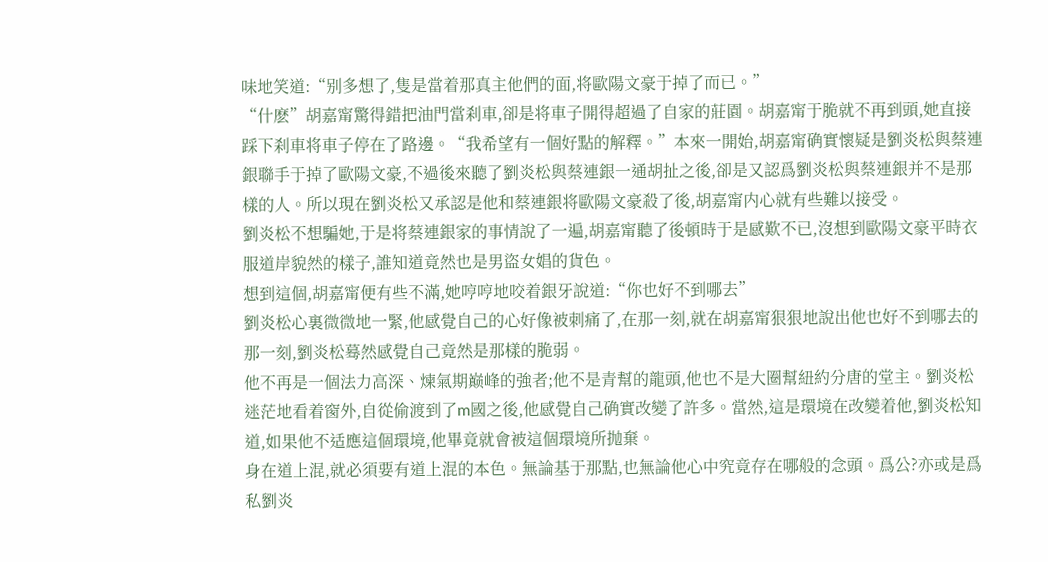味地笑道:“别多想了,隻是當着那真主他們的面,将歐陽文豪于掉了而已。”
“什麽”胡嘉甯驚得錯把油門當刹車,卻是将車子開得超過了自家的莊園。胡嘉甯于脆就不再到頭,她直接踩下刹車将車子停在了路邊。“我希望有一個好點的解釋。”本來一開始,胡嘉甯确實懷疑是劉炎松與蔡連銀聯手于掉了歐陽文豪,不過後來聽了劉炎松與蔡連銀一通胡扯之後,卻是又認爲劉炎松與蔡連銀并不是那樣的人。所以現在劉炎松又承認是他和蔡連銀将歐陽文豪殺了後,胡嘉甯内心就有些難以接受。
劉炎松不想騙她,于是将蔡連銀家的事情說了一遍,胡嘉甯聽了後頓時于是感歎不已,沒想到歐陽文豪平時衣服道岸貌然的樣子,誰知道竟然也是男盜女娼的貨色。
想到這個,胡嘉甯便有些不滿,她哼哼地咬着銀牙說道:“你也好不到哪去”
劉炎松心裏微微地一緊,他感覺自己的心好像被刺痛了,在那一刻,就在胡嘉甯狠狠地說出他也好不到哪去的那一刻,劉炎松蓦然感覺自己竟然是那樣的脆弱。
他不再是一個法力高深、煉氣期巅峰的強者;他不是青幫的龍頭,他也不是大圈幫紐約分唐的堂主。劉炎松迷茫地看着窗外,自從偷渡到了m國之後,他感覺自己确實改變了許多。當然,這是環境在改變着他,劉炎松知道,如果他不适應這個環境,他畢竟就會被這個環境所抛棄。
身在道上混,就必須要有道上混的本色。無論基于那點,也無論他心中究竟存在哪般的念頭。爲公?亦或是爲私劉炎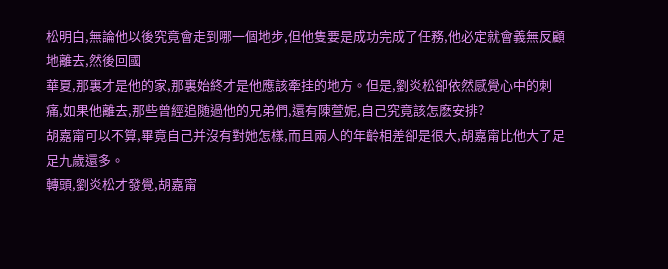松明白,無論他以後究竟會走到哪一個地步,但他隻要是成功完成了任務,他必定就會義無反顧地離去,然後回國
華夏,那裏才是他的家,那裏始終才是他應該牽挂的地方。但是,劉炎松卻依然感覺心中的刺痛,如果他離去,那些曾經追随過他的兄弟們,還有陳萱妮,自己究竟該怎麽安排?
胡嘉甯可以不算,畢竟自己并沒有對她怎樣,而且兩人的年齡相差卻是很大,胡嘉甯比他大了足足九歲還多。
轉頭,劉炎松才發覺,胡嘉甯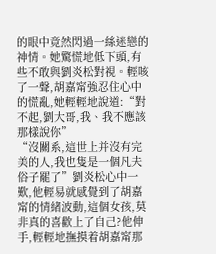的眼中竟然閃過一絲迷戀的神情。她驚慌地低下頭,有些不敢與劉炎松對視。輕咳了一聲,胡嘉甯強忍住心中的慌亂,她輕輕地說道:“對不起,劉大哥,我、我不應該那樣說你”
“沒關系,這世上并沒有完美的人,我也隻是一個凡夫俗子罷了”劉炎松心中一歎,他輕易就感覺到了胡嘉甯的情緒波動,這個女孩,莫非真的喜歡上了自己?他伸手,輕輕地撫摸着胡嘉甯那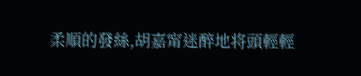柔順的發絲,胡嘉甯迷醉地将頭輕輕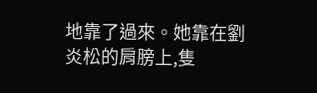地靠了過來。她靠在劉炎松的肩膀上,隻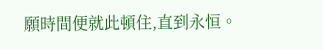願時間便就此頓住,直到永恒。